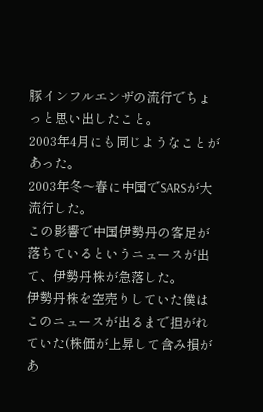豚インフルエンザの流行でちょっと思い出したこと。
2003年4月にも同じようなことがあった。
2003年冬〜春に中国でSARSが大流行した。
この影響で中国伊勢丹の客足が落ちているというニュースが出て、伊勢丹株が急落した。
伊勢丹株を空売りしていた僕はこのニュースが出るまで担がれていた(株価が上昇して含み損があ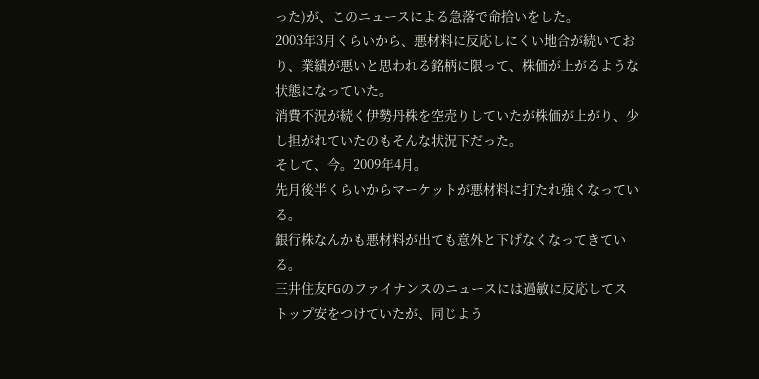った)が、このニュースによる急落で命拾いをした。
2003年3月くらいから、悪材料に反応しにくい地合が続いており、業績が悪いと思われる銘柄に限って、株価が上がるような状態になっていた。
消費不況が続く伊勢丹株を空売りしていたが株価が上がり、少し担がれていたのもそんな状況下だった。
そして、今。2009年4月。
先月後半くらいからマーケットが悪材料に打たれ強くなっている。
銀行株なんかも悪材料が出ても意外と下げなくなってきている。
三井住友FGのファイナンスのニュースには過敏に反応してストップ安をつけていたが、同じよう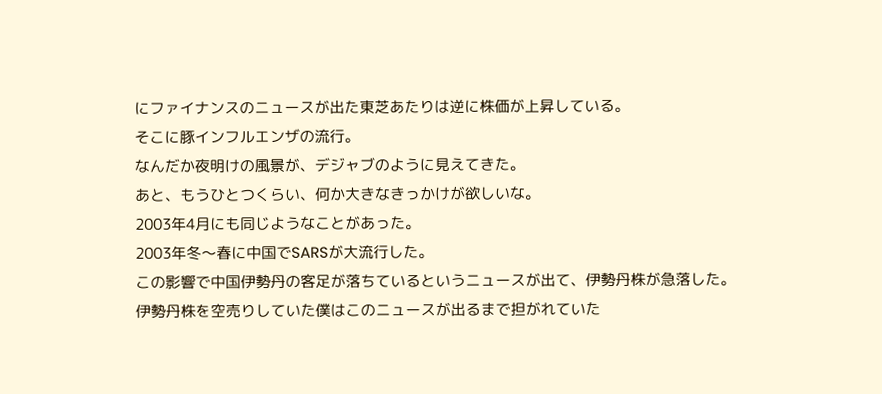にファイナンスのニュースが出た東芝あたりは逆に株価が上昇している。
そこに豚インフルエンザの流行。
なんだか夜明けの風景が、デジャブのように見えてきた。
あと、もうひとつくらい、何か大きなきっかけが欲しいな。
2003年4月にも同じようなことがあった。
2003年冬〜春に中国でSARSが大流行した。
この影響で中国伊勢丹の客足が落ちているというニュースが出て、伊勢丹株が急落した。
伊勢丹株を空売りしていた僕はこのニュースが出るまで担がれていた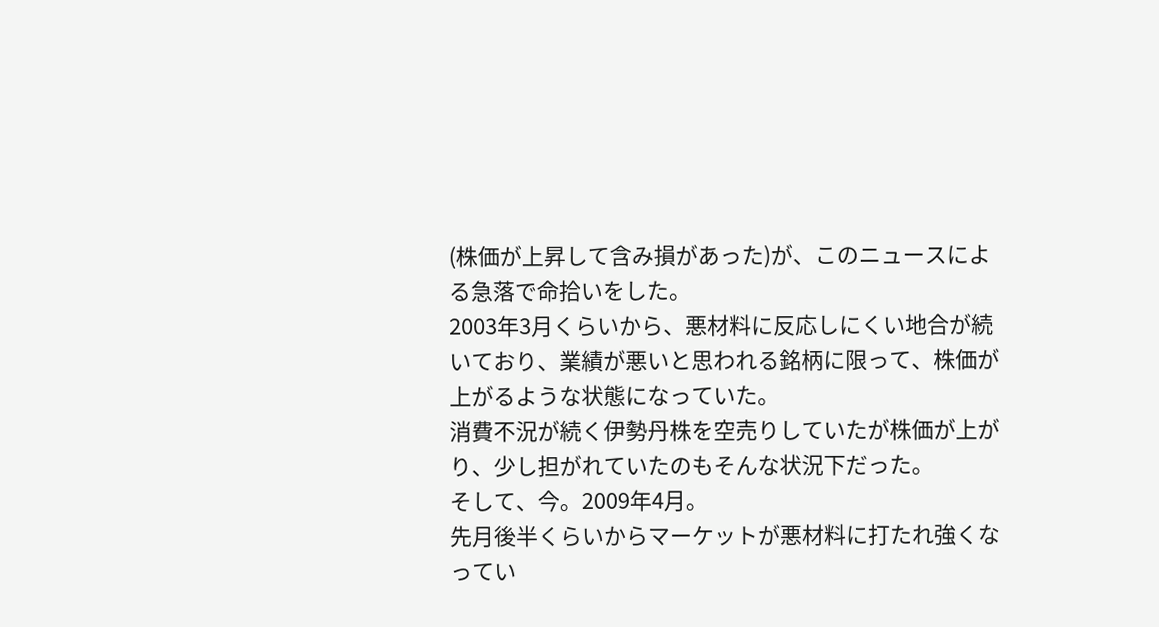(株価が上昇して含み損があった)が、このニュースによる急落で命拾いをした。
2003年3月くらいから、悪材料に反応しにくい地合が続いており、業績が悪いと思われる銘柄に限って、株価が上がるような状態になっていた。
消費不況が続く伊勢丹株を空売りしていたが株価が上がり、少し担がれていたのもそんな状況下だった。
そして、今。2009年4月。
先月後半くらいからマーケットが悪材料に打たれ強くなってい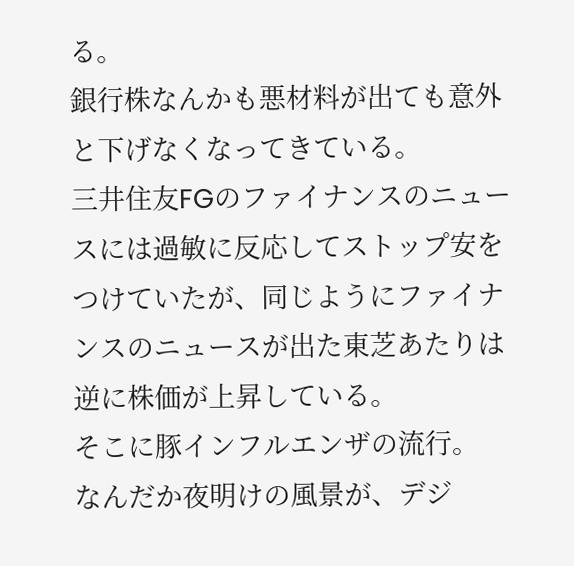る。
銀行株なんかも悪材料が出ても意外と下げなくなってきている。
三井住友FGのファイナンスのニュースには過敏に反応してストップ安をつけていたが、同じようにファイナンスのニュースが出た東芝あたりは逆に株価が上昇している。
そこに豚インフルエンザの流行。
なんだか夜明けの風景が、デジ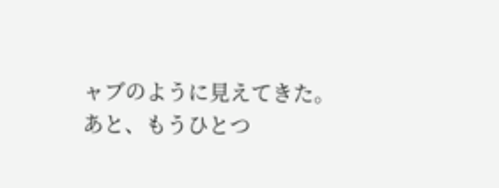ャブのように見えてきた。
あと、もうひとつ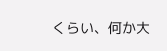くらい、何か大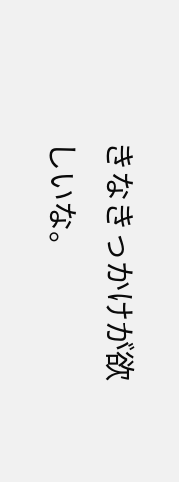きなきっかけが欲しいな。